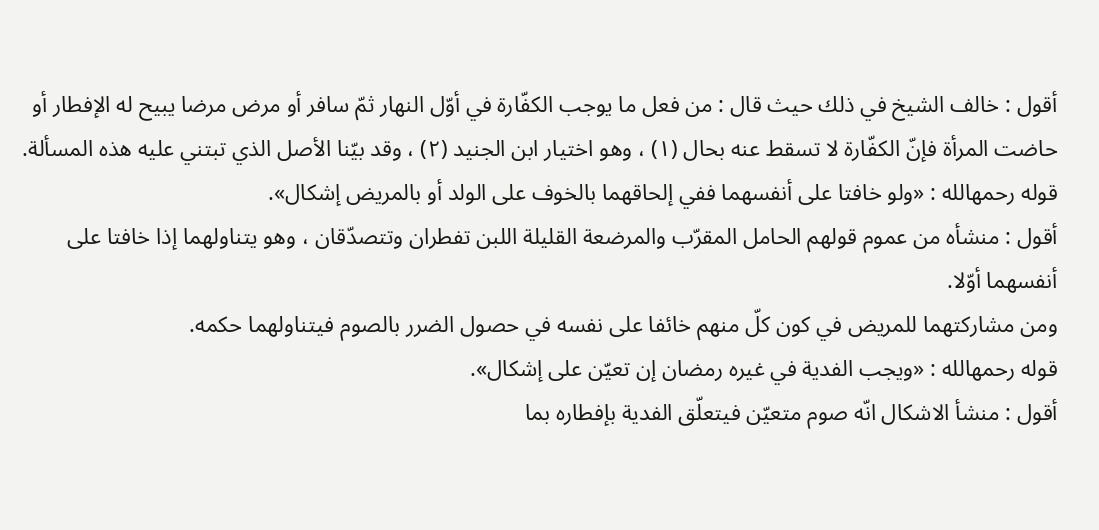أقول : خالف الشيخ في ذلك حيث قال : من فعل ما يوجب الكفّارة في أوّل النهار ثمّ سافر أو مرض مرضا يبيح له الإفطار أو حاضت المرأة فإنّ الكفّارة لا تسقط عنه بحال (١) ، وهو اختيار ابن الجنيد (٢) ، وقد بيّنا الأصل الذي تبتني عليه هذه المسألة.
قوله رحمهالله : «ولو خافتا على أنفسهما ففي إلحاقهما بالخوف على الولد أو بالمريض إشكال».
أقول : منشأه من عموم قولهم الحامل المقرّب والمرضعة القليلة اللبن تفطران وتتصدّقان ، وهو يتناولهما إذا خافتا على أنفسهما أوّلا.
ومن مشاركتهما للمريض في كون كلّ منهم خائفا على نفسه في حصول الضرر بالصوم فيتناولهما حكمه.
قوله رحمهالله : «ويجب الفدية في غيره رمضان إن تعيّن على إشكال».
أقول : منشأ الاشكال انّه صوم متعيّن فيتعلّق الفدية بإفطاره بما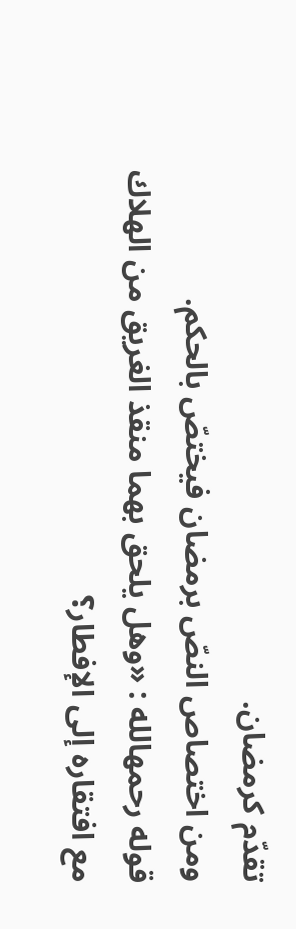تقدّم كرمضان.
ومن اختصاص النصّ برمضان فيختصّ بالحكم.
قوله رحمهالله : «وهل يلحق بهما منقذ الغريق من الهلاك مع افتقاره إلى الإفطار؟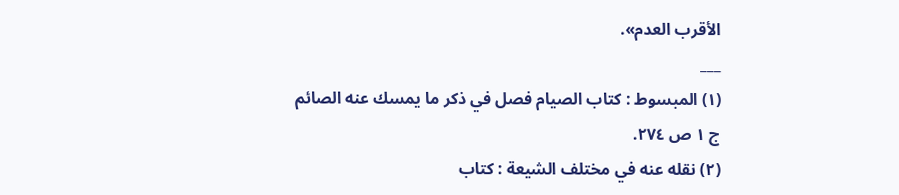الأقرب العدم».
___
(١) المبسوط : كتاب الصيام فصل في ذكر ما يمسك عنه الصائم ج ١ ص ٢٧٤.
(٢) نقله عنه في مختلف الشيعة : كتاب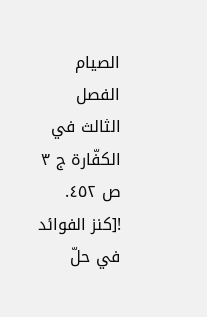الصيام الفصل الثالث في الكفّارة ج ٣ ص ٤٥٢.
![كنز الفوائد في حلّ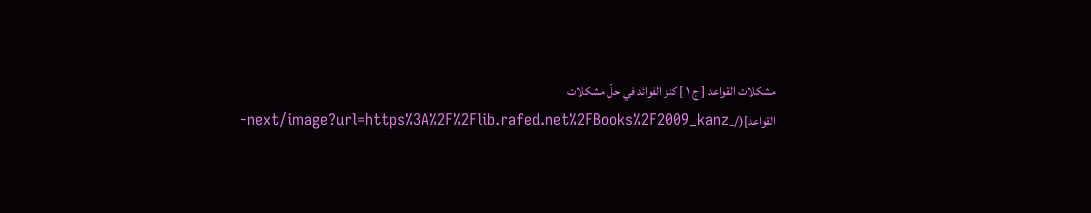مشكلات القواعد [ ج ١ ] كنز الفوائد في حلّ مشكلات القواعد](/_next/image?url=https%3A%2F%2Flib.rafed.net%2FBooks%2F2009_kanz-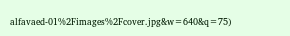alfavaed-01%2Fimages%2Fcover.jpg&w=640&q=75)